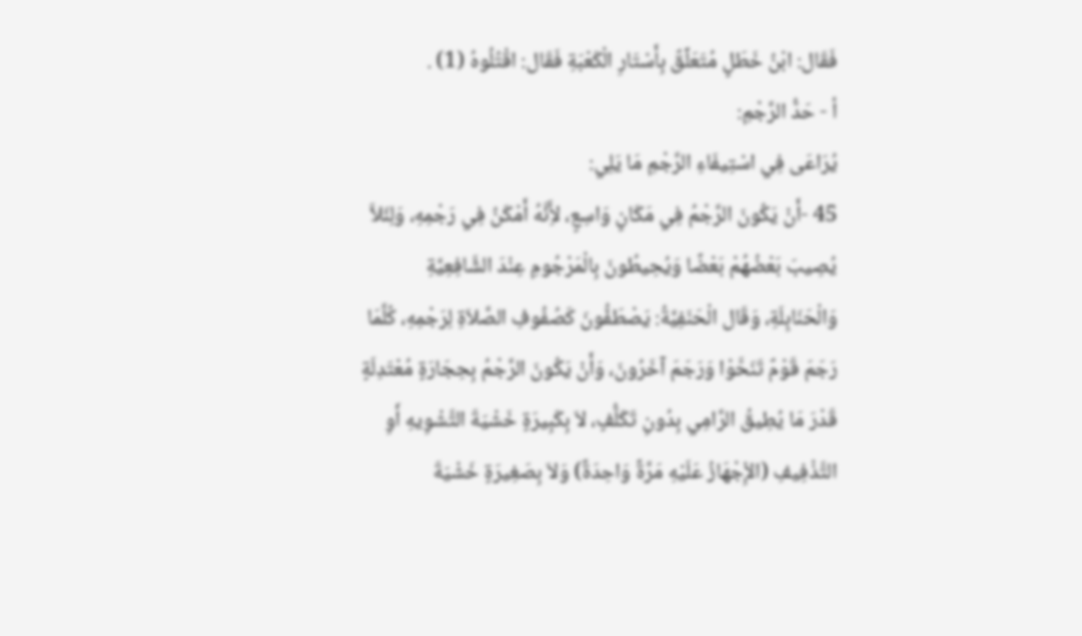فَقَال: ابْنُ خَطَلٍ مُتَعَلِّقٌ بِأَسْتَارِ الْكَعْبَةِ فَقَال: اقْتُلُوهُ (1) .
أ - حَدُّ الرَّجْمِ:
يُرَاعَى فِي اسْتِيفَاءِ الرَّجْمِ مَا يَلِي:
45 -أَنْ يَكُونَ الرَّجْمُ فِي مَكَانٍ وَاسِعٍ، لأَِنَّهُ أَمْكَنُ فِي رَجْمِهِ، وَلِئَلاَّ يُصِيبَ بَعْضُهُمْ بَعْضًا وَيُحِيطُونَ بِالْمَرْجُومِ عِنْدَ الشَّافِعِيَّةِ وَالْحَنَابِلَةِ، وَقَال الْحَنَفِيَّةُ: يَصْطَفُّونَ كَصُفُوفِ الصَّلاَةِ لِرَجْمِهِ، كُلَّمَا رَجَمَ قَوْمٌ تَنَحَّوْا وَرَجَمَ آخَرُونَ، وَأَنْ يَكُونَ الرَّجْمُ بِحِجَارَةٍ مُعْتَدِلَةٍ قَدْرَ مَا يُطِيقُ الرَّامِي بِدُونِ تَكَلُّفٍ، لاَ بِكَبِيرَةٍ خَشْيَةَ التَّشْوِيهِ أَوِ التَّذْفِيفِ (الإِْجْهَازُ عَلَيْهِ مَرَّةً وَاحِدَةً) وَلاَ بِصَغِيرَةٍ خَشْيَةَ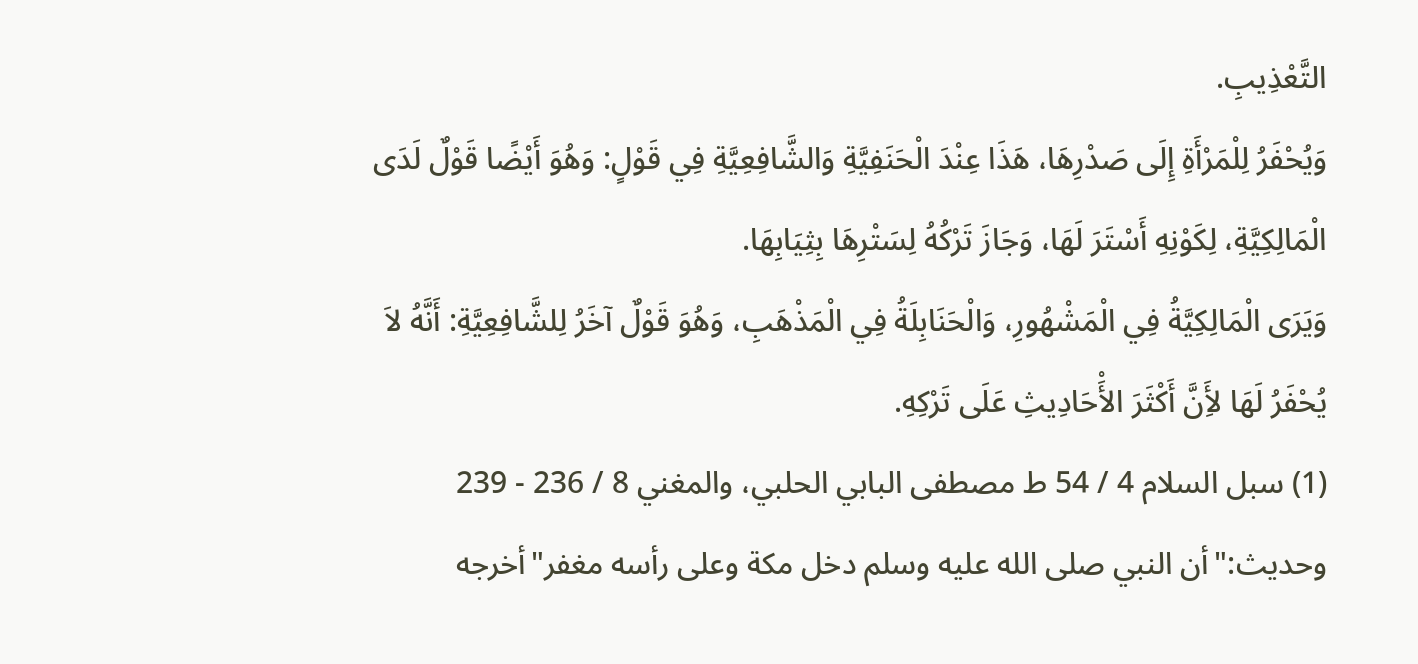التَّعْذِيبِ.
وَيُحْفَرُ لِلْمَرْأَةِ إِلَى صَدْرِهَا، هَذَا عِنْدَ الْحَنَفِيَّةِ وَالشَّافِعِيَّةِ فِي قَوْلٍ: وَهُوَ أَيْضًا قَوْلٌ لَدَى الْمَالِكِيَّةِ، لِكَوْنِهِ أَسْتَرَ لَهَا، وَجَازَ تَرْكُهُ لِسَتْرِهَا بِثِيَابِهَا.
وَيَرَى الْمَالِكِيَّةُ فِي الْمَشْهُورِ، وَالْحَنَابِلَةُ فِي الْمَذْهَبِ، وَهُوَ قَوْلٌ آخَرُ لِلشَّافِعِيَّةِ: أَنَّهُ لاَ يُحْفَرُ لَهَا لأَِنَّ أَكْثَرَ الأَْحَادِيثِ عَلَى تَرْكِهِ.
(1) سبل السلام 4 / 54 ط مصطفى البابي الحلبي، والمغني 8 / 236 - 239 وحديث:"أن النبي صلى الله عليه وسلم دخل مكة وعلى رأسه مغفر"أخرجه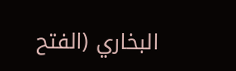البخاري (الفتح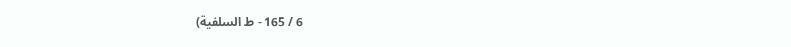6 / 165 - ط السلفية)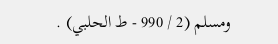ومسلم (2 / 990 - ط الحلبي) .